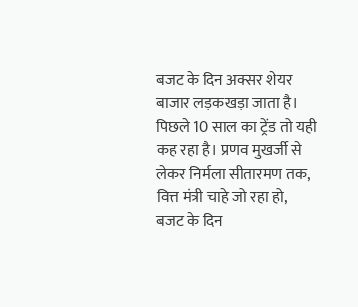बजट के दिन अक्सर शेयर बाजार लड़कखड़ा जाता है। पिछले 10 साल का ट्रेंड तो यही कह रहा है। प्रणव मुखर्जी से लेकर निर्मला सीतारमण तक, वित्त मंत्री चाहे जो रहा हो, बजट के दिन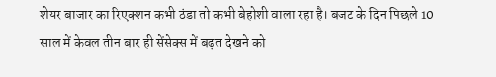शेयर बाजार का रिएक्शन कभी ठंडा तो कभी बेहोशी वाला रहा है। बजट के दिन पिछले 10 साल में केवल तीन बार ही सेंसेक्स में बढ़त देखने को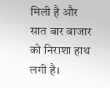मिली है और सात बार बाजार को निराशा हाथ लगी है।